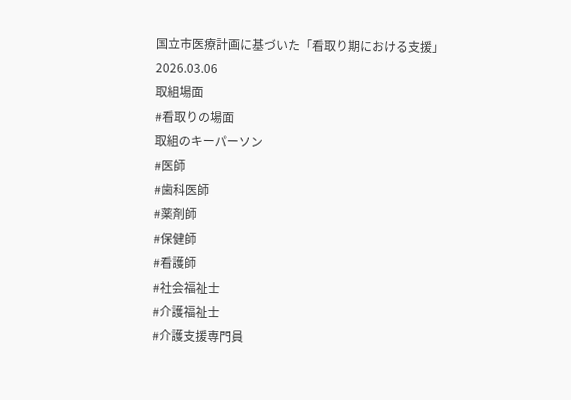国立市医療計画に基づいた「看取り期における支援」
2026.03.06
取組場面
#看取りの場面
取組のキーパーソン
#医師
#歯科医師
#薬剤師
#保健師
#看護師
#社会福祉士
#介護福祉士
#介護支援専門員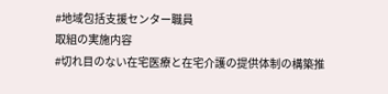#地域包括支援センター職員
取組の実施内容
#切れ目のない在宅医療と在宅介護の提供体制の構築推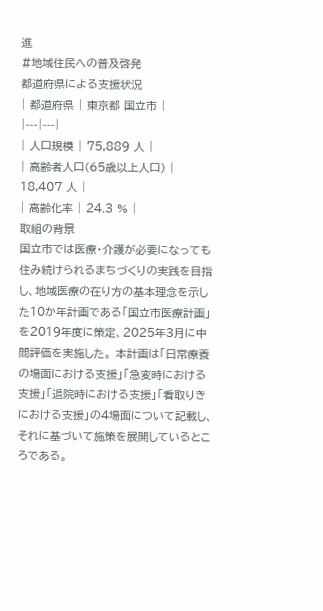進
#地域住民への普及啓発
都道府県による支援状況
| 都道府県 | 東京都 国立市 |
|---|---|
| 人口規模 | 75,889 人 |
| 高齢者人口(65歳以上人口) | 18,407 人 |
| 高齢化率 | 24.3 % |
取組の背景
国立市では医療・介護が必要になっても住み続けられるまちづくりの実践を目指し、地域医療の在り方の基本理念を示した10か年計画である「国立市医療計画」を2019年度に策定、2025年3月に中間評価を実施した。 本計画は「日常療養の場面における支援」「急変時における支援」「退院時における支援」「看取りきにおける支援」の4場面について記載し、それに基づいて施策を展開しているところである。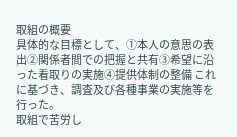取組の概要
具体的な目標として、①本人の意思の表出②関係者間での把握と共有③希望に沿った看取りの実施④提供体制の整備 これに基づき、調査及び各種事業の実施等を行った。
取組で苦労し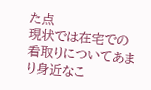た点
現状では在宅での看取りについてあまり身近なこ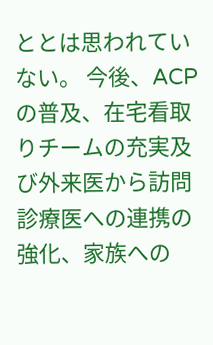ととは思われていない。 今後、ACPの普及、在宅看取りチームの充実及び外来医から訪問診療医への連携の強化、家族への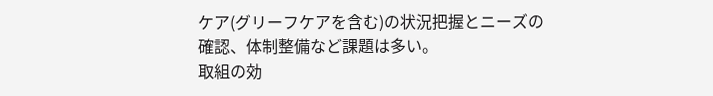ケア(グリーフケアを含む)の状況把握とニーズの確認、体制整備など課題は多い。
取組の効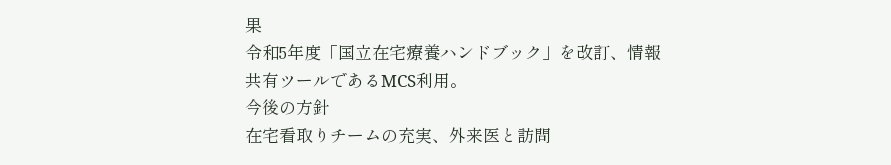果
令和5年度「国立在宅療養ハンドブック」を改訂、情報共有ツールであるMCS利用。
今後の方針
在宅看取りチームの充実、外来医と訪問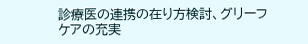診療医の連携の在り方検討、グリーフケアの充実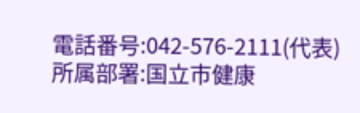電話番号:042-576-2111(代表)
所属部署:国立市健康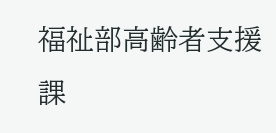福祉部高齢者支援課